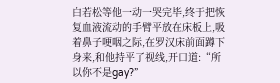白若松等他一动一哭完毕,终于把恢复血液流动的手臂平放在床板上,吸着鼻子哽咽之际,在罗汉床前面蹲下身来,和他持平了视线,开口道:“所以你不是gay?”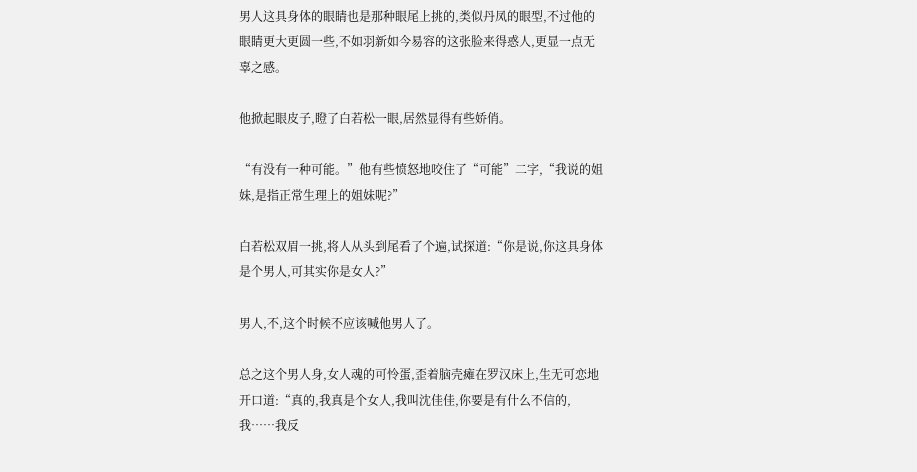男人这具身体的眼睛也是那种眼尾上挑的,类似丹凤的眼型,不过他的眼睛更大更圆一些,不如羽新如今易容的这张脸来得惑人,更显一点无辜之感。

他掀起眼皮子,瞪了白若松一眼,居然显得有些娇俏。

“有没有一种可能。”他有些愤怒地咬住了“可能”二字,“我说的姐妹,是指正常生理上的姐妹呢?”

白若松双眉一挑,将人从头到尾看了个遍,试探道:“你是说,你这具身体是个男人,可其实你是女人?”

男人,不,这个时候不应该喊他男人了。

总之这个男人身,女人魂的可怜蛋,歪着脑壳瘫在罗汉床上,生无可恋地开口道:“真的,我真是个女人,我叫沈佳佳,你要是有什么不信的,我……我反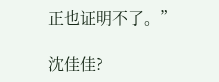正也证明不了。”

沈佳佳?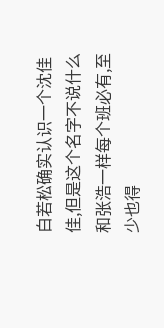白若松确实认识一个沈佳佳,但是这个名字不说什么和张浩一样每个班必有,至少也得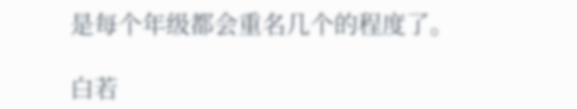是每个年级都会重名几个的程度了。

白若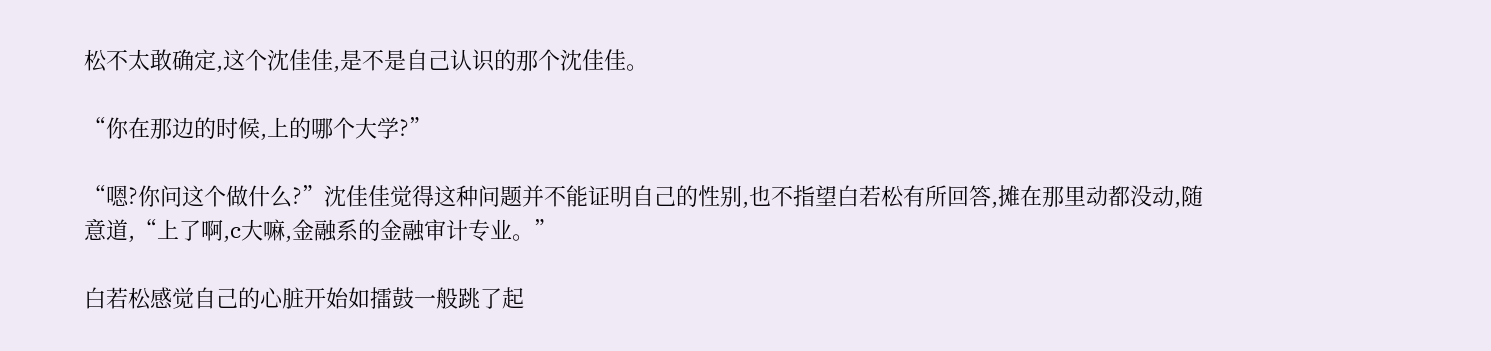松不太敢确定,这个沈佳佳,是不是自己认识的那个沈佳佳。

“你在那边的时候,上的哪个大学?”

“嗯?你问这个做什么?”沈佳佳觉得这种问题并不能证明自己的性别,也不指望白若松有所回答,摊在那里动都没动,随意道,“上了啊,c大嘛,金融系的金融审计专业。”

白若松感觉自己的心脏开始如擂鼓一般跳了起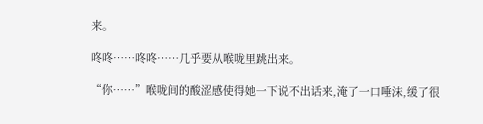来。

咚咚……咚咚……几乎要从喉咙里跳出来。

“你……”喉咙间的酸涩感使得她一下说不出话来,淹了一口唾沫,缓了很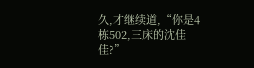久,才继续道,“你是4栋502,三床的沈佳佳?”